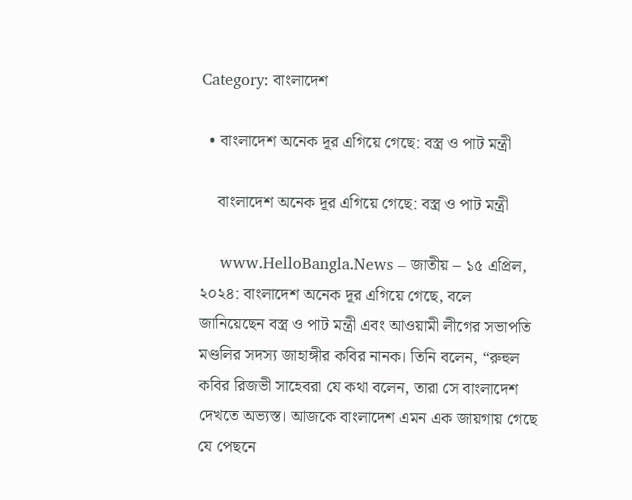Category: বাংলাদেশ

  • বাংলাদেশ অনেক দূর এগিয়ে গেছে: বস্ত্র ও পাট মন্ত্রী

    বাংলাদেশ অনেক দূর এগিয়ে গেছে: বস্ত্র ও পাট মন্ত্রী

    www.HelloBangla.News – জাতীয় – ১৫ এপ্রিল, ২০২৪: বাংলাদেশ অনেক দূর এগিয়ে গেছে, বলে জানিয়েছেন বস্ত্র ও পাট মন্ত্রী এবং আওয়ামী লীগের সভাপতি মণ্ডলির সদস্য জাহাঙ্গীর কবির নানক। তিনি বলেন, “রুহুল কবির রিজভী সাহেবরা যে কথা বলেন, তারা সে বাংলাদেশ দেখতে অভ্যস্ত। আজকে বাংলাদেশ এমন এক জায়গায় গেছে যে পেছনে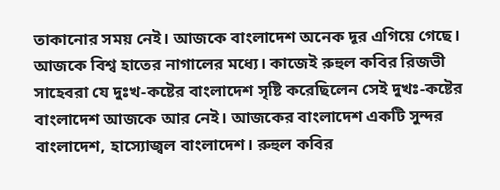তাকানোর সময় নেই। আজকে বাংলাদেশ অনেক দূর এগিয়ে গেছে। আজকে বিশ্ব হাতের নাগালের মধ্যে। কাজেই রুহুল কবির রিজভী সাহেবরা যে দুঃখ-কষ্টের বাংলাদেশ সৃষ্টি করেছিলেন সেই দুখঃ-কষ্টের বাংলাদেশ আজকে আর নেই। আজকের বাংলাদেশ একটি সুন্দর বাংলাদেশ, হাস্যোজ্বল বাংলাদেশ। রুহুল কবির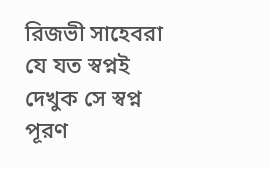রিজভী সাহেবরা যে যত স্বপ্নই দেখুক সে স্বপ্ন পূরণ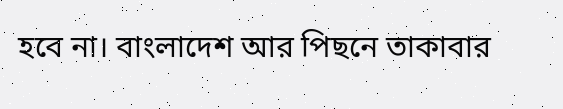হবে না। বাংলাদেশ আর পিছনে তাকাবার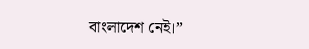বাংলাদেশ নেই।”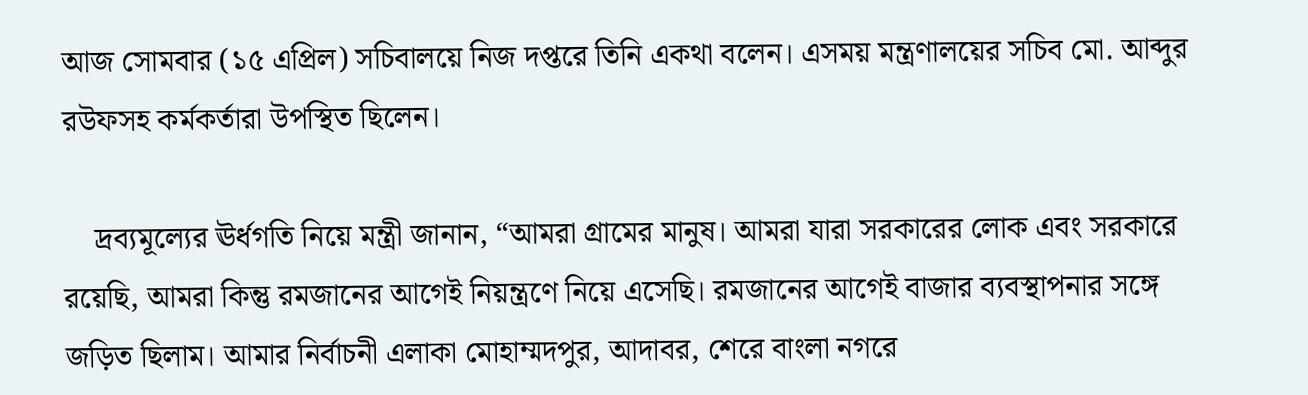আজ সোমবার (১৫ এপ্রিল) সচিবালয়ে নিজ দপ্তরে তিনি একথা বলেন। এসময় মন্ত্রণালয়ের সচিব মো. আব্দুর রউফসহ কর্মকর্তারা উপস্থিত ছিলেন।

    দ্রব্যমূল্যের ঊর্ধগতি নিয়ে মন্ত্রী জানান, “আমরা গ্রামের মানুষ। আমরা যারা সরকারের লোক এবং সরকারে রয়েছি, আমরা কিন্তু রমজানের আগেই নিয়ন্ত্রণে নিয়ে এসেছি। রমজানের আগেই বাজার ব্যবস্থাপনার সঙ্গে জড়িত ছিলাম। আমার নির্বাচনী এলাকা মোহাম্মদপুর, আদাবর, শেরে বাংলা নগরে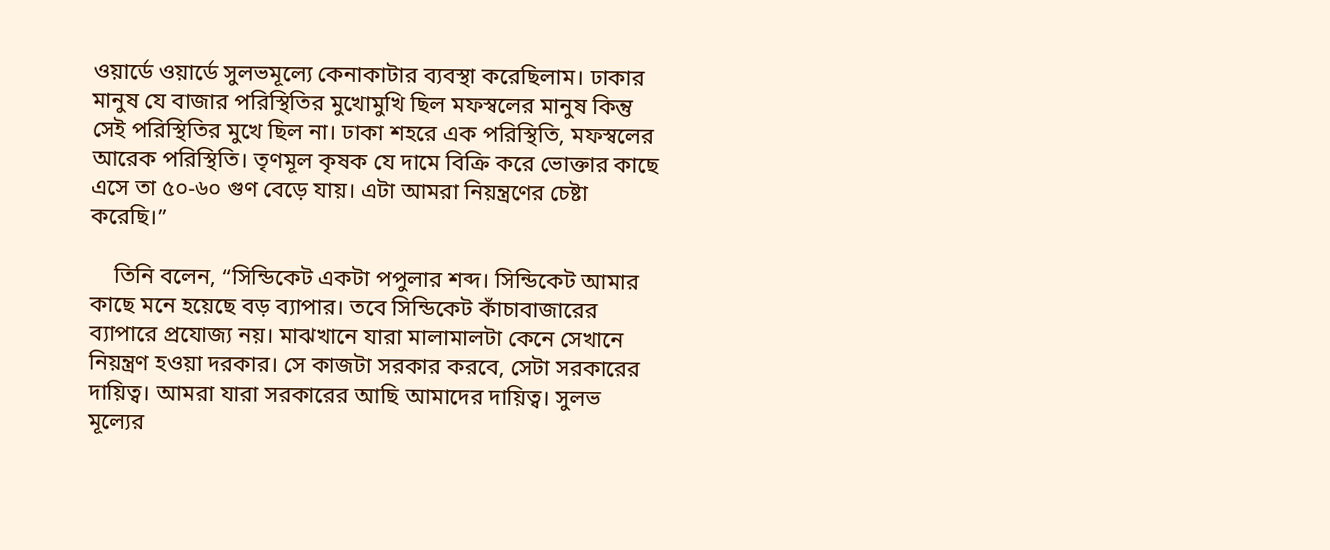ওয়ার্ডে ওয়ার্ডে সুলভমূল্যে কেনাকাটার ব্যবস্থা করেছিলাম। ঢাকার মানুষ যে বাজার পরিস্থিতির মুখোমুখি ছিল মফস্বলের মানুষ কিন্তু সেই পরিস্থিতির মুখে ছিল না। ঢাকা শহরে এক পরিস্থিতি, মফস্বলের আরেক পরিস্থিতি। তৃণমূল কৃষক যে দামে বিক্রি করে ভোক্তার কাছে এসে তা ৫০-৬০ গুণ বেড়ে যায়। এটা আমরা নিয়ন্ত্রণের চেষ্টা করেছি।”

    তিনি বলেন, “সিন্ডিকেট একটা পপুলার শব্দ। সিন্ডিকেট আমার কাছে মনে হয়েছে বড় ব্যাপার। তবে সিন্ডিকেট কাঁচাবাজারের ব্যাপারে প্রযোজ্য নয়। মাঝখানে যারা মালামালটা কেনে সেখানে নিয়ন্ত্রণ হওয়া দরকার। সে কাজটা সরকার করবে, সেটা সরকারের দায়িত্ব। আমরা যারা সরকারের আছি আমাদের দায়িত্ব। সুলভ মূল্যের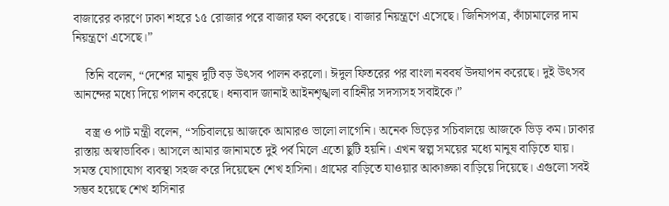বাজারের কারণে ঢাকা শহরে ১৫ রোজার পরে বাজার ফল করেছে। বাজার নিয়ন্ত্রণে এসেছে। জিনিসপত্র, কাঁচামালের দাম নিয়ন্ত্রণে এসেছে।”

    তিনি বলেন, “দেশের মানুষ দুটি বড় উৎসব পালন করলো। ঈদুল ফিতরের পর বাংলা নববর্ষ উদযাপন করেছে। দুই উৎসব আনন্দের মধ্যে দিয়ে পালন করেছে। ধন্যবাদ জানাই আইনশৃঙ্খলা বাহিনীর সদস্যসহ সবাইকে।”

    বস্ত্র ও পাট মন্ত্রী বলেন, “সচিবালয়ে আজকে আমারও ভালো লাগেনি। অনেক ভিড়ের সচিবালয়ে আজকে ভিড় কম। ঢাকার রাস্তায় অস্বাভাবিক। আসলে আমার জানামতে দুই পর্ব মিলে এতো ছুটি হয়নি। এখন স্বল্প সময়ের মধ্যে মানুষ বাড়িতে যায়। সমস্ত যোগাযোগ ব্যবস্থা সহজ করে দিয়েছেন শেখ হাসিনা। গ্রামের বাড়িতে যাওয়ার আকাঙ্ক্ষা বাড়িয়ে দিয়েছে। এগুলো সবই সম্ভব হয়েছে শেখ হাসিনার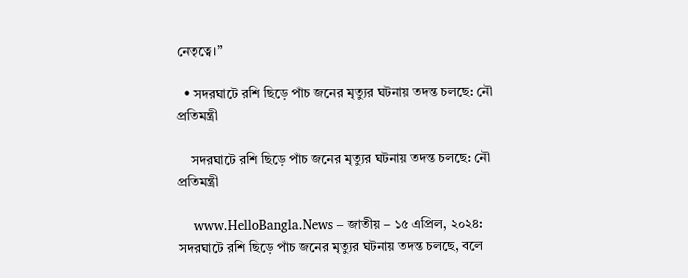নেতৃত্বে।”

  • সদরঘাটে রশি ছিড়ে পাঁচ জনের মৃত্যুর ঘটনায় তদন্ত চলছে: নৌ প্রতিমন্ত্রী

    সদরঘাটে রশি ছিড়ে পাঁচ জনের মৃত্যুর ঘটনায় তদন্ত চলছে: নৌ প্রতিমন্ত্রী

    www.HelloBangla.News – জাতীয় – ১৫ এপ্রিল, ২০২৪: সদরঘাটে রশি ছিড়ে পাঁচ জনের মৃত্যুর ঘটনায় তদন্ত চলছে, বলে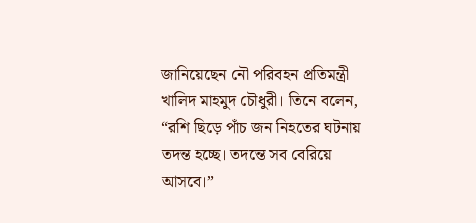জানিয়েছেন নৌ পরিবহন প্রতিমন্ত্রী খালিদ মাহমুদ চৌধুরী। তিনে বলেন, “রশি ছিড়ে পাঁচ জন নিহতের ঘটনায় তদন্ত হচ্ছে। তদন্তে সব বেরিয়ে আসবে।”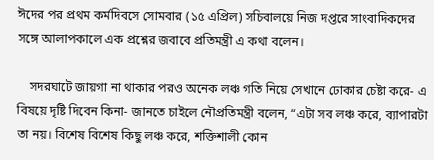ঈদের পর প্রথম কর্মদিবসে সোমবার (১৫ এপ্রিল) সচিবালয়ে নিজ দপ্তরে সাংবাদিকদের সঙ্গে আলাপকালে এক প্রশ্নের জবাবে প্রতিমন্ত্রী এ কথা বলেন।

    সদরঘাটে জায়গা না থাকার পরও অনেক লঞ্চ গতি নিয়ে সেখানে ঢোকার চেষ্টা করে- এ বিষয়ে দৃষ্টি দিবেন কিনা- জানতে চাইলে নৌপ্রতিমন্ত্রী বলেন, “এটা সব লঞ্চ করে, ব্যাপারটা তা নয়। বিশেষ বিশেষ কিছু লঞ্চ করে, শক্তিশালী কোন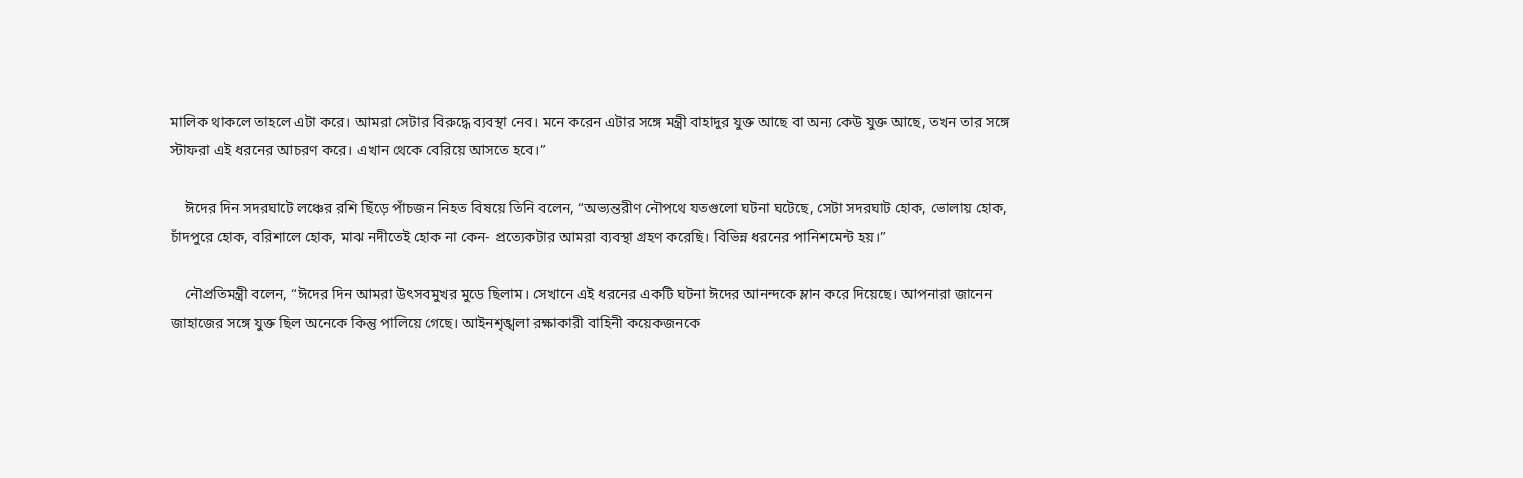মালিক থাকলে তাহলে এটা করে। আমরা সেটার বিরুদ্ধে ব্যবস্থা নেব। মনে করেন এটার সঙ্গে মন্ত্রী বাহাদুর যুক্ত আছে বা অন্য কেউ যুক্ত আছে, তখন তার সঙ্গে স্টাফরা এই ধরনের আচরণ করে। এখান থেকে বেরিয়ে আসতে হবে।”

    ঈদের দিন সদরঘাটে লঞ্চের রশি ছিঁড়ে পাঁচজন নিহত বিষয়ে তিনি বলেন, “অভ্যন্তরীণ নৌপথে যতগুলো ঘটনা ঘটেছে, সেটা সদরঘাট হোক, ভোলায় হোক, চাঁদপুরে হোক, বরিশালে হোক, মাঝ নদীতেই হোক না কেন- প্রত্যেকটার আমরা ব্যবস্থা গ্রহণ করেছি। বিভিন্ন ধরনের পানিশমেন্ট হয়।”

    নৌপ্রতিমন্ত্রী বলেন, “ঈদের দিন আমরা উৎসবমুখর মুডে ছিলাম। সেখানে এই ধরনের একটি ঘটনা ঈদের আনন্দকে ম্লান করে দিয়েছে। আপনারা জানেন জাহাজের সঙ্গে যুক্ত ছিল অনেকে কিন্তু পালিয়ে গেছে। আইনশৃঙ্খলা রক্ষাকারী বাহিনী কয়েকজনকে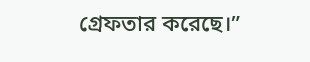গ্রেফতার করেছে।”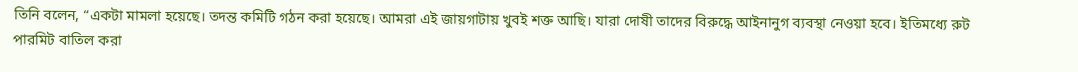তিনি বলেন, “একটা মামলা হয়েছে। তদন্ত কমিটি গঠন করা হয়েছে। আমরা এই জায়গাটায় খুবই শক্ত আছি। যারা দোষী তাদের বিরুদ্ধে আইনানুগ ব্যবস্থা নেওয়া হবে। ইতিমধ্যে রুট পারমিট বাতিল করা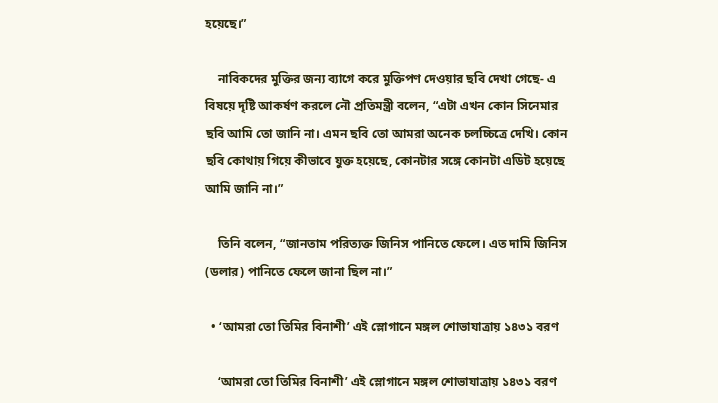হয়েছে।”

    নাবিকদের মুক্তির জন্য ব্যাগে করে মুক্তিপণ দেওয়ার ছবি দেখা গেছে- এ বিষয়ে দৃষ্টি আকর্ষণ করলে নৌ প্রতিমন্ত্রী বলেন, “এটা এখন কোন সিনেমার ছবি আমি তো জানি না। এমন ছবি তো আমরা অনেক চলচ্চিত্রে দেখি। কোন ছবি কোথায় গিয়ে কীভাবে যুক্ত হয়েছে, কোনটার সঙ্গে কোনটা এডিট হয়েছে আমি জানি না।”

    তিনি বলেন, “জানতাম পরিত্যক্ত জিনিস পানিতে ফেলে। এত দামি জিনিস (ডলার) পানিতে ফেলে জানা ছিল না।”

  • ‘আমরা তো তিমির বিনাশী’ এই স্লোগানে মঙ্গল শোভাযাত্রায় ১৪৩১ বরণ

    ‘আমরা তো তিমির বিনাশী’ এই স্লোগানে মঙ্গল শোভাযাত্রায় ১৪৩১ বরণ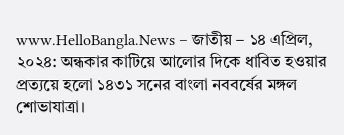www.HelloBangla.News – জাতীয় – ১৪ এপ্রিল, ২০২৪: অন্ধকার কাটিয়ে আলোর দিকে ধাবিত হওয়ার প্রত্যয়ে হলো ১৪৩১ সনের বাংলা নববর্ষের মঙ্গল শোভাযাত্রা।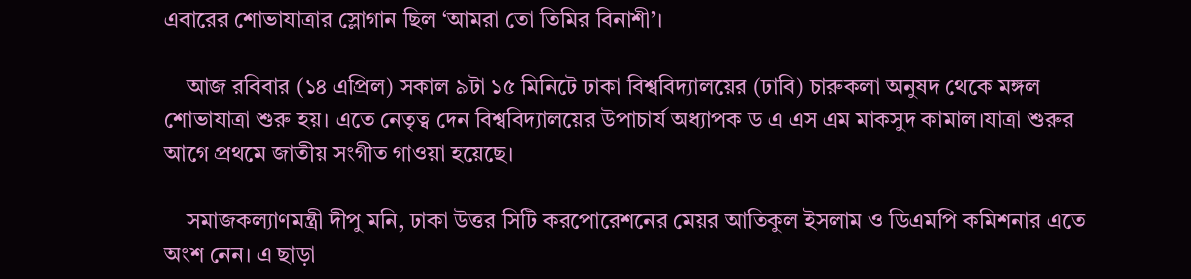এবারের শোভাযাত্রার স্লোগান ছিল ‘আমরা তো তিমির বিনাশী’।

    আজ রবিবার (১৪ এপ্রিল) সকাল ৯টা ১৫ মিনিটে ঢাকা বিশ্ববিদ্যালয়ের (ঢাবি) চারুকলা অনুষদ থেকে মঙ্গল শোভাযাত্রা শুরু হয়। এতে নেতৃত্ব দেন বিশ্ববিদ্যালয়ের উপাচার্য অধ্যাপক ড এ এস এম মাকসুদ কামাল।যাত্রা শুরুর আগে প্রথমে জাতীয় সংগীত গাওয়া হয়েছে।

    সমাজকল্যাণমন্ত্রী দীপু মনি, ঢাকা উত্তর সিটি করপোরেশনের মেয়র আতিকুল ইসলাম ও ডিএমপি কমিশনার এতে অংশ নেন। এ ছাড়া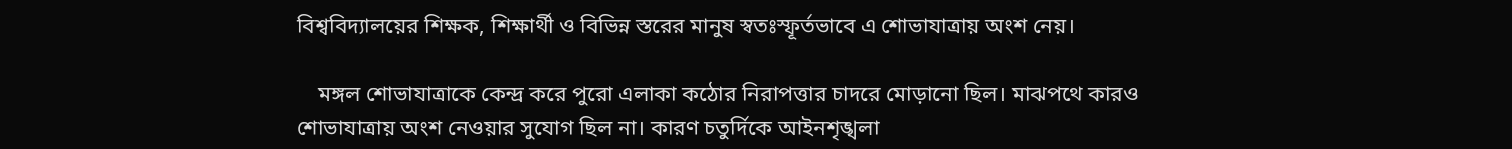বিশ্ববিদ্যালয়ের শিক্ষক, শিক্ষার্থী ও বিভিন্ন স্তরের মানুষ স্বতঃস্ফূর্তভাবে এ শোভাযাত্রায় অংশ নেয়।

    মঙ্গল শোভাযাত্রাকে কেন্দ্র করে পুরো এলাকা কঠোর নিরাপত্তার চাদরে মোড়ানো ছিল। মাঝপথে কারও শোভাযাত্রায় অংশ নেওয়ার সুযোগ ছিল না। কারণ চতুর্দিকে আইনশৃঙ্খলা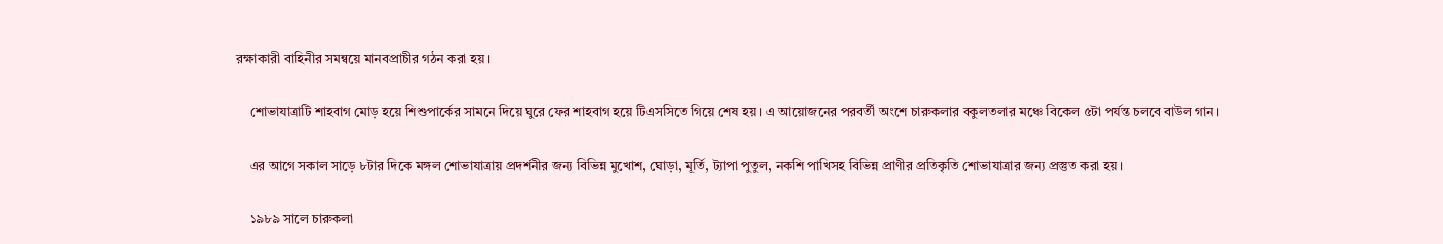রক্ষাকারী বাহিনীর সমন্বয়ে মানবপ্রাচীর গঠন করা হয়।

    শোভাযাত্রাটি শাহবাগ মোড় হয়ে শিশুপার্কের সামনে দিয়ে ঘুরে ফের শাহবাগ হয়ে টিএসসিতে গিয়ে শেষ হয়। এ আয়োজনের পরবর্তী অংশে চারুকলার বকুলতলার মঞ্চে বিকেল ৫টা পর্যন্ত চলবে বাউল গান।

    এর আগে সকাল সাড়ে ৮টার দিকে মঙ্গল শোভাযাত্রায় প্রদর্শনীর জন্য বিভিন্ন মুখোশ, ঘোড়া, মূর্তি, ট্যাপা পুতুল, নকশি পাখিসহ বিভিন্ন প্রাণীর প্রতিকৃতি শোভাযাত্রার জন্য প্রস্তুত করা হয়।

    ১৯৮৯ সালে চারুকলা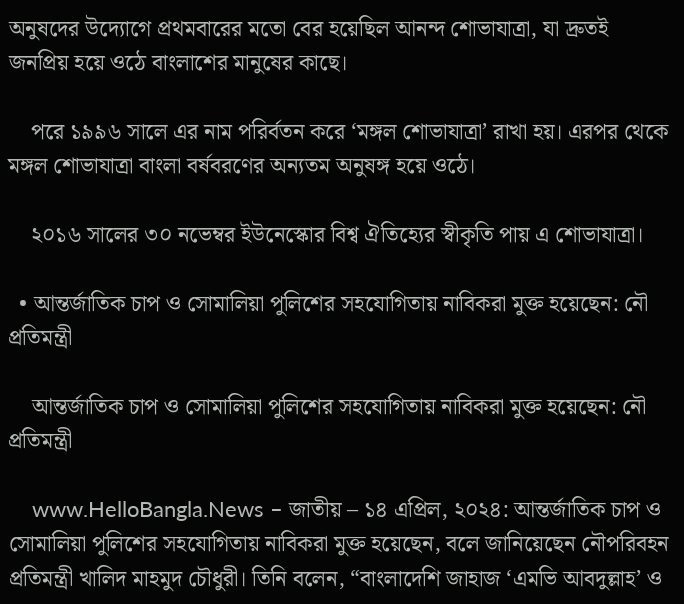অনুষদের উদ্যোগে প্রথমবারের মতো বের হয়েছিল আনন্দ শোভাযাত্রা, যা দ্রুতই জনপ্রিয় হয়ে ওঠে বাংলাশের মানুষের কাছে।

    পরে ১৯৯৬ সালে এর নাম পরির্বতন করে ‘মঙ্গল শোভাযাত্রা’ রাখা হয়। এরপর থেকে মঙ্গল শোভাযাত্রা বাংলা বর্ষবরণের অন্যতম অনুষঙ্গ হয়ে ওঠে।

    ২০১৬ সালের ৩০ নভেম্বর ইউনেস্কোর বিশ্ব ঐতিহ্যের স্বীকৃতি পায় এ শোভাযাত্রা।

  • আন্তর্জাতিক চাপ ও সোমালিয়া পুলিশের সহযোগিতায় নাবিকরা মুক্ত হয়েছেন: নৌ প্রতিমন্ত্রী

    আন্তর্জাতিক চাপ ও সোমালিয়া পুলিশের সহযোগিতায় নাবিকরা মুক্ত হয়েছেন: নৌ প্রতিমন্ত্রী

    www.HelloBangla.News – জাতীয় – ১৪ এপ্রিল, ২০২৪: আন্তর্জাতিক চাপ ও সোমালিয়া পুলিশের সহযোগিতায় নাবিকরা মুক্ত হয়েছেন, বলে জানিয়েছেন নৌপরিবহন প্রতিমন্ত্রী খালিদ মাহমুদ চৌধুরী। তিনি বলেন, “বাংলাদেশি জাহাজ ‘এমভি আবদুল্লাহ’ ও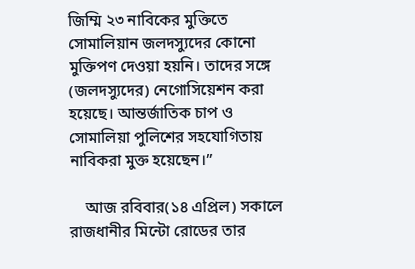জিম্মি ২৩ নাবিকের মুক্তিতে সোমালিয়ান জলদস্যুদের কোনো মুক্তিপণ দেওয়া হয়নি। তাদের সঙ্গে (জলদস্যুদের) নেগোসিয়েশন করা হয়েছে। আন্তর্জাতিক চাপ ও সোমালিয়া পুলিশের সহযোগিতায় নাবিকরা মুক্ত হয়েছেন।”

    আজ রবিবার(১৪ এপ্রিল) সকালে রাজধানীর মিন্টো রোডের তার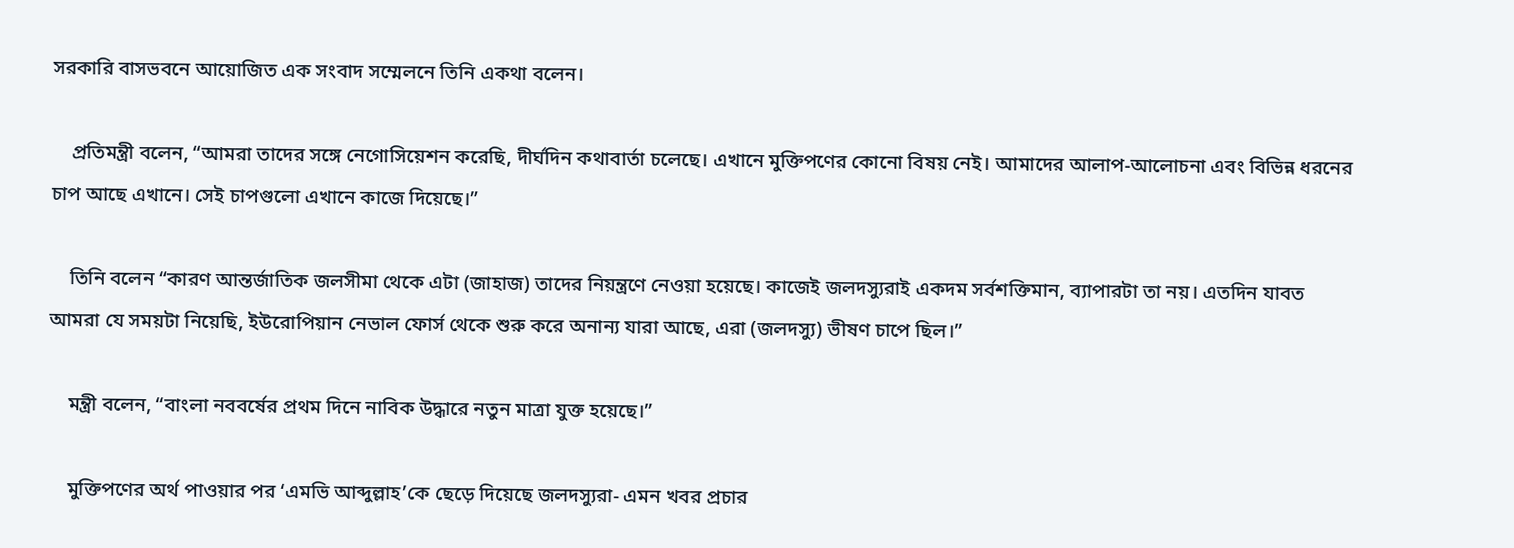সরকারি বাসভবনে আয়োজিত এক সংবাদ সম্মেলনে তিনি একথা বলেন।

    প্রতিমন্ত্রী বলেন, “আমরা তাদের সঙ্গে নেগোসিয়েশন করেছি, দীর্ঘদিন কথাবার্তা চলেছে। এখানে মুক্তিপণের কোনো বিষয় নেই। আমাদের আলাপ-আলোচনা এবং বিভিন্ন ধরনের চাপ আছে এখানে। সেই চাপগুলো এখানে কাজে দিয়েছে।”

    তিনি বলেন “কারণ আন্তর্জাতিক জলসীমা থেকে এটা (জাহাজ) তাদের নিয়ন্ত্রণে নেওয়া হয়েছে। কাজেই জলদস্যুরাই একদম সর্বশক্তিমান, ব্যাপারটা তা নয়। এতদিন যাবত আমরা যে সময়টা নিয়েছি, ইউরোপিয়ান নেভাল ফোর্স থেকে শুরু করে অনান্য যারা আছে, এরা (জলদস্যু) ভীষণ চাপে ছিল।”

    মন্ত্রী বলেন, “বাংলা নববর্ষের প্রথম দিনে নাবিক উদ্ধারে নতুন মাত্রা যুক্ত হয়েছে।”

    মুক্তিপণের অর্থ পাওয়ার পর ‘এমভি আব্দুল্লাহ’কে ছেড়ে দিয়েছে জলদস্যুরা- এমন খবর প্রচার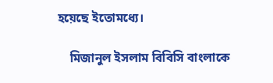হয়েছে ইতোমধ্যে।

    মিজানুল ইসলাম বিবিসি বাংলাকে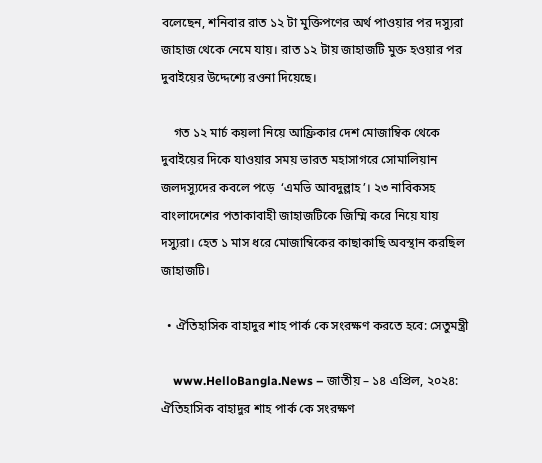বলেছেন, শনিবার রাত ১২ টা মুক্তিপণের অর্থ পাওয়ার পর দস্যুরা জাহাজ থেকে নেমে যায়। রাত ১২ টায় জাহাজটি মুক্ত হওয়ার পর দুবাইয়ের উদ্দেশ্যে রওনা দিয়েছে।

    গত ১২ মার্চ কয়লা নিয়ে আফ্রিকার দেশ মোজাম্বিক থেকে দুবাইয়ের দিকে যাওয়ার সময় ভারত মহাসাগরে সোমালিয়ান জলদস‍্যুদের কবলে পড়ে  ‘এমভি আবদুল্লাহ’। ২৩ নাবিকসহ বাংলাদেশের পতাকাবাহী জাহাজটিকে জিম্মি করে নিয়ে যায় দস্যুরা। হেত ১ মাস ধরে মোজাম্বিকের কাছাকাছি অবস্থান করছিল জাহাজটি।

  • ঐতিহাসিক বাহাদুর শাহ পার্ক কে সংরক্ষণ করতে হবে: সেতুমন্ত্রী

    www.HelloBangla.News – জাতীয় – ১৪ এপ্রিল, ২০২৪: ঐতিহাসিক বাহাদুর শাহ পার্ক কে সংরক্ষণ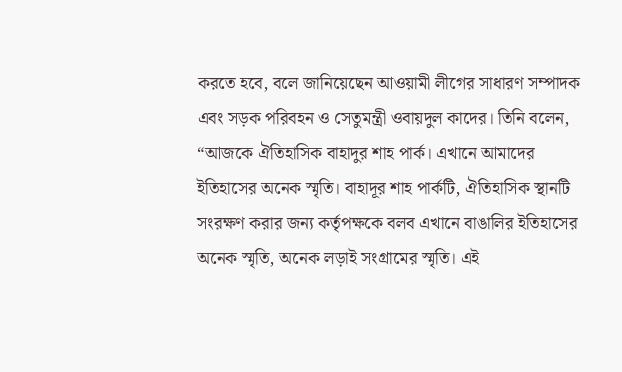করতে হবে, বলে জানিয়েছেন আওয়ামী লীগের সাধারণ সম্পাদক এবং সড়ক পরিবহন ও সেতুমন্ত্রী ওবায়দুল কাদের। তিনি বলেন, “আজকে ঐতিহাসিক বাহাদুর শাহ পার্ক। এখানে আমাদের ইতিহাসের অনেক স্মৃতি। বাহাদূর শাহ পার্কটি, ঐতিহাসিক স্থানটি সংরক্ষণ করার জন্য কর্তৃপক্ষকে বলব এখানে বাঙালির ইতিহাসের অনেক স্মৃতি, অনেক লড়াই সংগ্রামের স্মৃতি। এই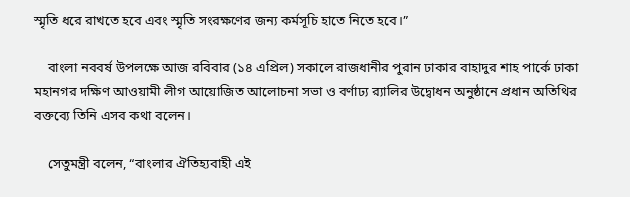স্মৃতি ধরে রাখতে হবে এবং স্মৃতি সংরক্ষণের জন্য কর্মসূচি হাতে নিতে হবে।”

    বাংলা নববর্ষ উপলক্ষে আজ রবিবার (১৪ এপ্রিল) সকালে রাজধানীর পুরান ঢাকার বাহাদুর শাহ পার্কে ঢাকা মহানগর দক্ষিণ আওয়ামী লীগ আয়োজিত আলোচনা সভা ও বর্ণাঢ্য র‌্যালির উদ্বোধন অনুষ্ঠানে প্রধান অতিথির বক্তব্যে তিনি এসব কথা বলেন।

    সেতুমন্ত্রী বলেন, “বাংলার ঐতিহ্যবাহী এই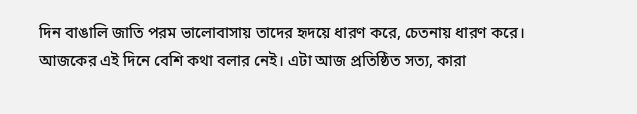দিন বাঙালি জাতি পরম ভালোবাসায় তাদের হৃদয়ে ধারণ করে, চেতনায় ধারণ করে। আজকের এই দিনে বেশি কথা বলার নেই। এটা আজ প্রতিষ্ঠিত সত্য, কারা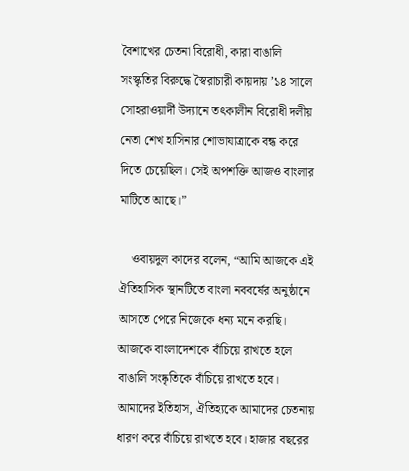বৈশাখের চেতনা বিরোধী, কারা বাঙালি সংস্কৃতির বিরুদ্ধে স্বৈরাচারী কায়দায় ’১৪ সালে সোহরাওয়ার্দী উদ্যানে তৎকালীন বিরোধী দলীয় নেতা শেখ হাসিনার শোভাযাত্রাকে বন্ধ করে দিতে চেয়েছিল। সেই অপশক্তি আজও বাংলার মাটিতে আছে।”

    ওবায়দুল কাদের বলেন, “আমি আজকে এই ঐতিহাসিক স্থানটিতে বাংলা নববর্ষের অনুষ্ঠানে আসতে পেরে নিজেকে ধন্য মনে করছি। আজকে বাংলাদেশকে বাঁচিয়ে রাখতে হলে বাঙালি সংষ্কৃতিকে বাঁচিয়ে রাখতে হবে। আমাদের ইতিহাস, ঐতিহ্যকে আমাদের চেতনায় ধারণ করে বাঁচিয়ে রাখতে হবে। হাজার বছরের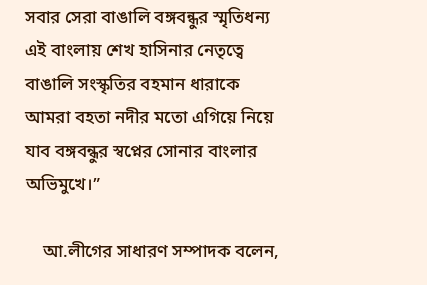সবার সেরা বাঙালি বঙ্গবন্ধুর স্মৃতিধন্য এই বাংলায় শেখ হাসিনার নেতৃত্বে বাঙালি সংস্কৃতির বহমান ধারাকে আমরা বহতা নদীর মতো এগিয়ে নিয়ে যাব বঙ্গবন্ধুর স্বপ্নের সোনার বাংলার অভিমুখে।”

    আ.লীগের সাধারণ সম্পাদক বলেন,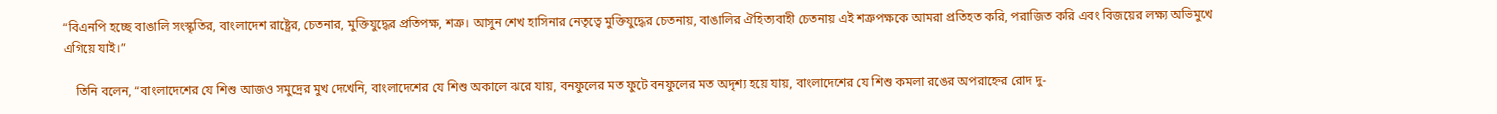“বিএনপি হচ্ছে বাঙালি সংস্কৃতির, বাংলাদেশ রাষ্ট্রের, চেতনার, মুক্তিযুদ্ধের প্রতিপক্ষ, শত্রু। আসুন শেখ হাসিনার নেতৃত্বে মুক্তিযুদ্ধের চেতনায়, বাঙালির ঐহিত্যবাহী চেতনায় এই শত্রুপক্ষকে আমরা প্রতিহত করি, পরাজিত করি এবং বিজয়ের লক্ষ্য অভিমুখে এগিয়ে যাই।”

    তিনি বলেন, “বাংলাদেশের যে শিশু আজও সমুদ্রের মুখ দেখেনি, বাংলাদেশের যে শিশু অকালে ঝরে যায়, বনফুলের মত ফুটে বনফুলের মত অদৃশ্য হয়ে যায়, বাংলাদেশের যে শিশু কমলা রঙের অপরাহ্নের রোদ দু-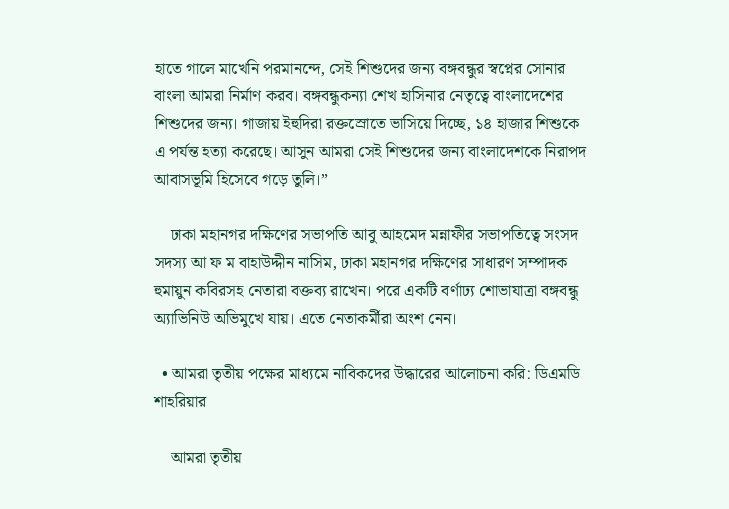হাতে গালে মাখেনি পরমানন্দে, সেই শিশুদের জন্য বঙ্গবন্ধুর স্বপ্নের সোনার বাংলা আমরা নির্মাণ করব। বঙ্গবন্ধুকন্যা শেখ হাসিনার নেতৃত্বে বাংলাদেশের শিশুদের জন্য। গাজায় ইহুদিরা রক্তস্রোতে ভাসিয়ে দিচ্ছে, ১৪ হাজার শিশুকে এ পর্যন্ত হত্যা করেছে। আসুন আমরা সেই শিশুদের জন্য বাংলাদেশকে নিরাপদ আবাসভূমি হিসেবে গড়ে তুলি।”

    ঢাকা মহানগর দক্ষিণের সভাপতি আবু আহমেদ মন্নাফীর সভাপতিত্বে সংসদ সদস্য আ ফ ম বাহাউদ্দীন নাসিম, ঢাকা মহানগর দক্ষিণের সাধারণ সম্পাদক হুমায়ুন কবিরসহ নেতারা বক্তব্য রাখেন। পরে একটি বর্ণাঢ্য শোভাযাত্রা বঙ্গবন্ধু অ্যাভিনিউ অভিমুখে যায়। এতে নেতাকর্মীরা অংশ নেন।

  • আমরা তৃতীয় পক্ষের মাধ্যমে নাবিকদের উদ্ধারের আলোচনা করি: ডিএমডি শাহরিয়ার

    আমরা তৃতীয়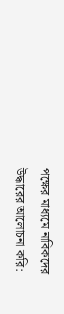পক্ষের মাধ্যমে নাবিকদের উদ্ধারের আলোচনা করি: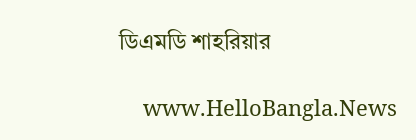ডিএমডি শাহরিয়ার

    www.HelloBangla.News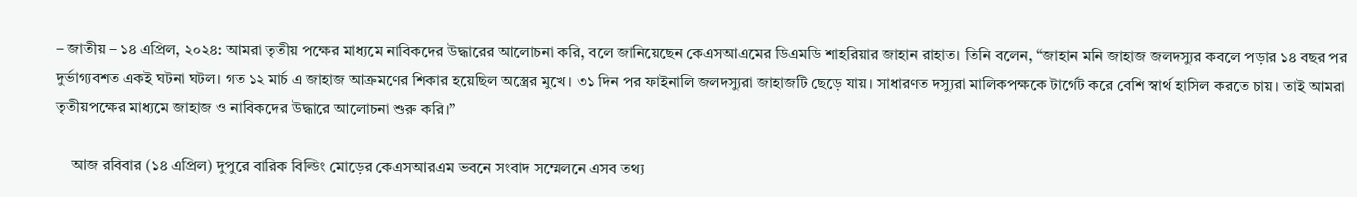– জাতীয় – ১৪ এপ্রিল, ২০২৪: আমরা তৃতীয় পক্ষের মাধ্যমে নাবিকদের উদ্ধারের আলোচনা করি, বলে জানিয়েছেন কেএসআএমের ডিএমডি শাহরিয়ার জাহান রাহাত। তিনি বলেন, “জাহান মনি জাহাজ জলদস্যুর কবলে পড়ার ১৪ বছর পর দুর্ভাগ্যবশত একই ঘটনা ঘটল। গত ১২ মার্চ এ জাহাজ আক্রমণের শিকার হয়েছিল অস্ত্রের মুখে। ৩১ দিন পর ফাইনালি জলদস্যুরা জাহাজটি ছেড়ে যায়। সাধারণত দস্যুরা মালিকপক্ষকে টার্গেট করে বেশি স্বার্থ হাসিল করতে চায়। তাই আমরা তৃতীয়পক্ষের মাধ্যমে জাহাজ ও নাবিকদের উদ্ধারে আলোচনা শুরু করি।”

    আজ রবিবার (১৪ এপ্রিল) দুপুরে বারিক বিল্ডিং মোড়ের কেএসআরএম ভবনে সংবাদ সম্মেলনে এসব তথ্য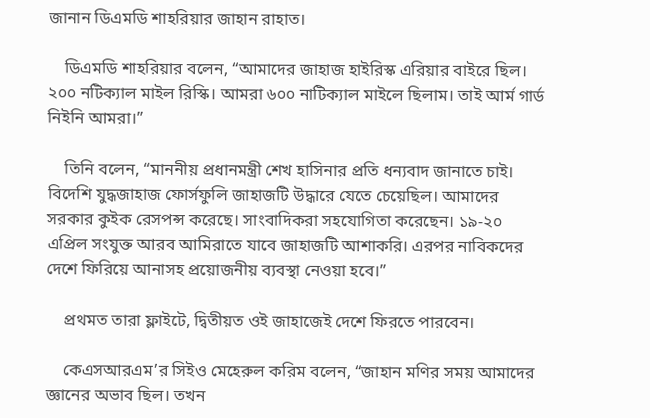জানান ডিএমডি শাহরিয়ার জাহান রাহাত।

    ডিএমডি শাহরিয়ার বলেন, “আমাদের জাহাজ হাইরিস্ক এরিয়ার বাইরে ছিল। ২০০ নটিক্যাল মাইল রিস্কি। আমরা ৬০০ নাটিক্যাল মাইলে ছিলাম। তাই আর্ম গার্ড নিইনি আমরা।”

    তিনি বলেন, “মাননীয় প্রধানমন্ত্রী শেখ হাসিনার প্রতি ধন্যবাদ জানাতে চাই। বিদেশি যুদ্ধজাহাজ ফোর্সফুলি জাহাজটি উদ্ধারে যেতে চেয়েছিল। আমাদের সরকার কুইক রেসপন্স করেছে। সাংবাদিকরা সহযোগিতা করেছেন। ১৯-২০ এপ্রিল সংযুক্ত আরব আমিরাতে যাবে জাহাজটি আশাকরি। এরপর নাবিকদের দেশে ফিরিয়ে আনাসহ প্রয়োজনীয় ব্যবস্থা নেওয়া হবে।”

    প্রথমত তারা ফ্লাইটে, দ্বিতীয়ত ওই জাহাজেই দেশে ফিরতে পারবেন।

    কেএসআরএম’র সিইও মেহেরুল করিম বলেন, “জাহান মণির সময় আমাদের জ্ঞানের অভাব ছিল। তখন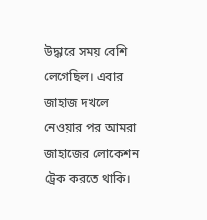উদ্ধারে সময় বেশি লেগেছিল। এবার জাহাজ দখলে নেওয়ার পর আমরা জাহাজের লোকেশন ট্রেক করতে থাকি।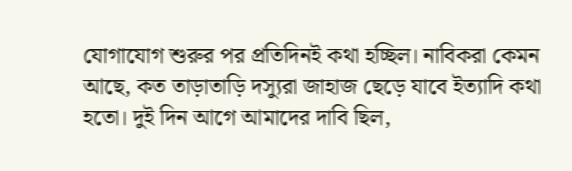যোগাযোগ শুরুর পর প্রতিদিনই কথা হচ্ছিল। নাবিকরা কেমন আছে, কত তাড়াতাড়ি দস্যুরা জাহাজ ছেড়ে যাবে ইত্যাদি কথা হতো। দুই দিন আগে আমাদের দাবি ছিল,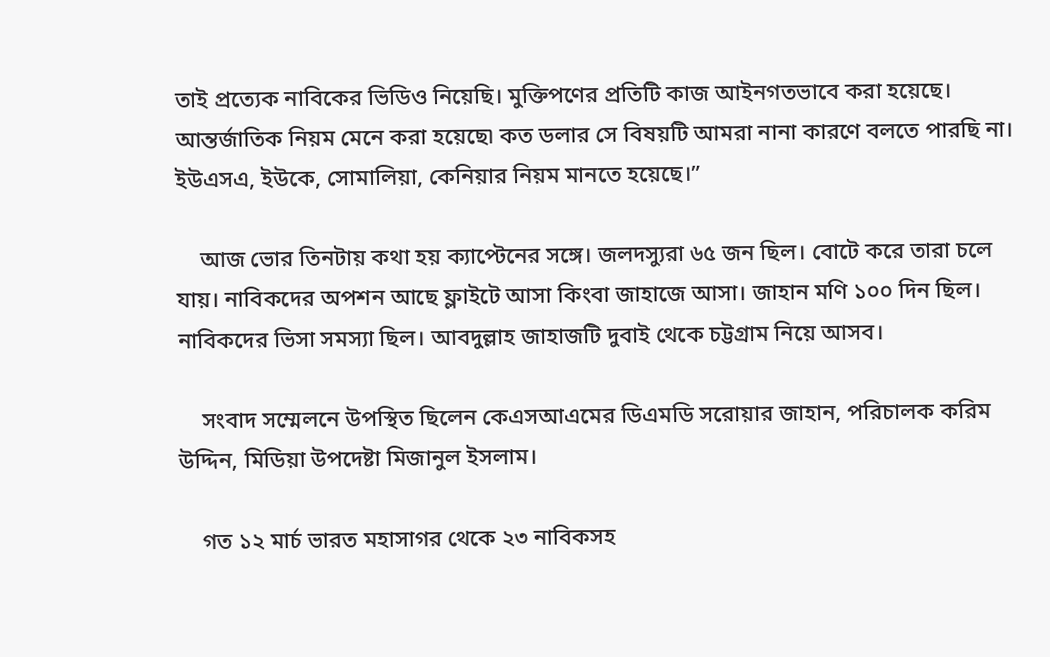তাই প্রত্যেক নাবিকের ভিডিও নিয়েছি। মুক্তিপণের প্রতিটি কাজ আইনগতভাবে করা হয়েছে। আন্তর্জাতিক নিয়ম মেনে করা হয়েছে৷ কত ডলার সে বিষয়টি আমরা নানা কারণে বলতে পারছি না। ইউএসএ, ইউকে, সোমালিয়া, কেনিয়ার নিয়ম মানতে হয়েছে।”

    আজ ভোর তিনটায় কথা হয় ক্যাপ্টেনের সঙ্গে। জলদস্যুরা ৬৫ জন ছিল। বোটে করে তারা চলে যায়। নাবিকদের অপশন আছে ফ্লাইটে আসা কিংবা জাহাজে আসা। জাহান মণি ১০০ দিন ছিল। নাবিকদের ভিসা সমস্যা ছিল। আবদুল্লাহ জাহাজটি দুবাই থেকে চট্টগ্রাম নিয়ে আসব।

    সংবাদ সম্মেলনে উপস্থিত ছিলেন কেএসআএমের ডিএমডি সরোয়ার জাহান, পরিচালক করিম উদ্দিন, মিডিয়া উপদেষ্টা মিজানুল ইসলাম।

    গত ১২ মার্চ ভারত মহাসাগর থেকে ২৩ নাবিকসহ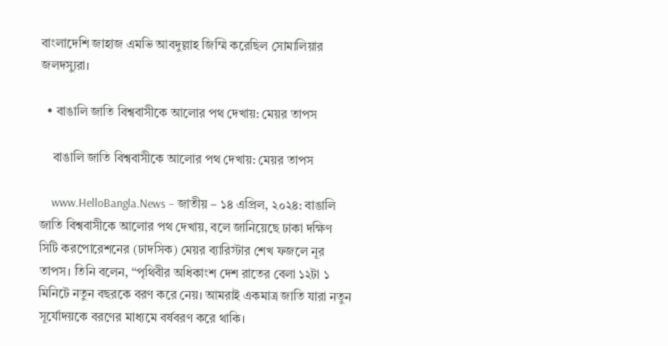বাংলাদেশি জাহাজ এমভি আবদুল্লাহ জিম্মি করেছিল সোমালিয়ার জলদস্যুরা।

  • বাঙালি জাতি বিশ্ববাসীকে আলোর পথ দেখায়: মেয়র তাপস

    বাঙালি জাতি বিশ্ববাসীকে আলোর পথ দেখায়: মেয়র তাপস

    www.HelloBangla.News – জাতীয় – ১৪ এপ্রিল, ২০২৪: বাঙালি জাতি বিশ্ববাসীকে আলোর পথ দেখায়, বলে জানিয়েছে ঢাকা দক্ষিণ সিটি করপোরেশনের (ঢাদসিক) মেয়র ব্যারিস্টার শেখ ফজলে নূর তাপস। তিনি বলেন, “পৃথিবীর অধিকাংশ দেশ রাতের বেলা ১২টা ১ মিনিটে নতুন বছরকে বরণ করে নেয়। আমরাই একমাত্র জাতি যারা নতুন সূর্যোদয়কে বরণের মাধ্যমে বর্ষবরণ করে থাকি।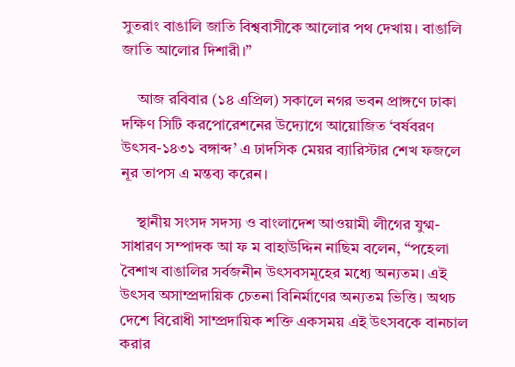সুতরাং বাঙালি জাতি বিশ্ববাসীকে আলোর পথ দেখায়। বাঙালি জাতি আলোর দিশারী।”

    আজ রবিবার (১৪ এপ্রিল) সকালে নগর ভবন প্রাঙ্গণে ঢাকা দক্ষিণ সিটি করপোরেশনের উদ্যোগে আয়োজিত ‘বর্ষবরণ উৎসব-১৪৩১ বঙ্গাব্দ’ এ ঢাদসিক মেয়র ব্যারিস্টার শেখ ফজলে নূর তাপস এ মন্তব্য করেন।

    স্থানীয় সংসদ সদস্য ও বাংলাদেশ আওয়ামী লীগের যুগ্ম-সাধারণ সম্পাদক আ ফ ম বাহাউদ্দিন নাছিম বলেন, “পহেলা বৈশাখ বাঙালির সর্বজনীন উৎসবসমূহের মধ্যে অন্যতম। এই উৎসব অসাম্প্রদায়িক চেতনা বিনির্মাণের অন্যতম ভিত্তি। অথচ দেশে বিরোধী সাম্প্রদায়িক শক্তি একসময় এই উৎসবকে বানচাল করার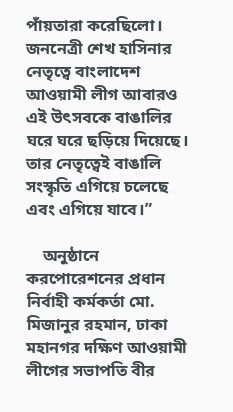পাঁয়তারা করেছিলো। জননেত্রী শেখ হাসিনার নেতৃত্বে বাংলাদেশ আওয়ামী লীগ আবারও এই উৎসবকে বাঙালির ঘরে ঘরে ছড়িয়ে দিয়েছে। তার নেতৃত্বেই বাঙালি সংস্কৃতি এগিয়ে চলেছে এবং এগিয়ে যাবে।”

    অনুষ্ঠানে করপোরেশনের প্রধান নির্বাহী কর্মকর্তা মো. মিজানুর রহমান, ঢাকা মহানগর দক্ষিণ আওয়ামী লীগের সভাপতি বীর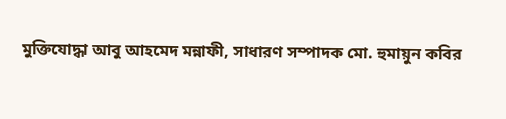মুক্তিযোদ্ধা আবু আহমেদ মন্নাফী, সাধারণ সম্পাদক মো. হুমায়ুন কবির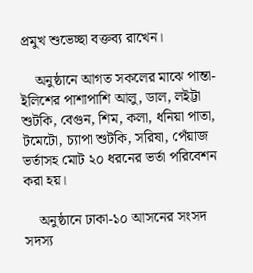প্রমুখ শুভেচ্ছা বক্তব্য রাখেন।

    অনুষ্ঠানে আগত সকলের মাঝে পান্তা-ইলিশের পাশাপাশি আলু, ডাল, লইট্টা শুটকি, বেগুন, শিম, কলা, ধনিয়া পাতা, টমেটো, চ্যাপা শুটকি, সরিষা, পেঁয়াজ ভর্তাসহ মোট ২০ ধরনের ভর্তা পরিবেশন করা হয়।

    অনুষ্ঠানে ঢাকা-১০ আসনের সংসদ সদস্য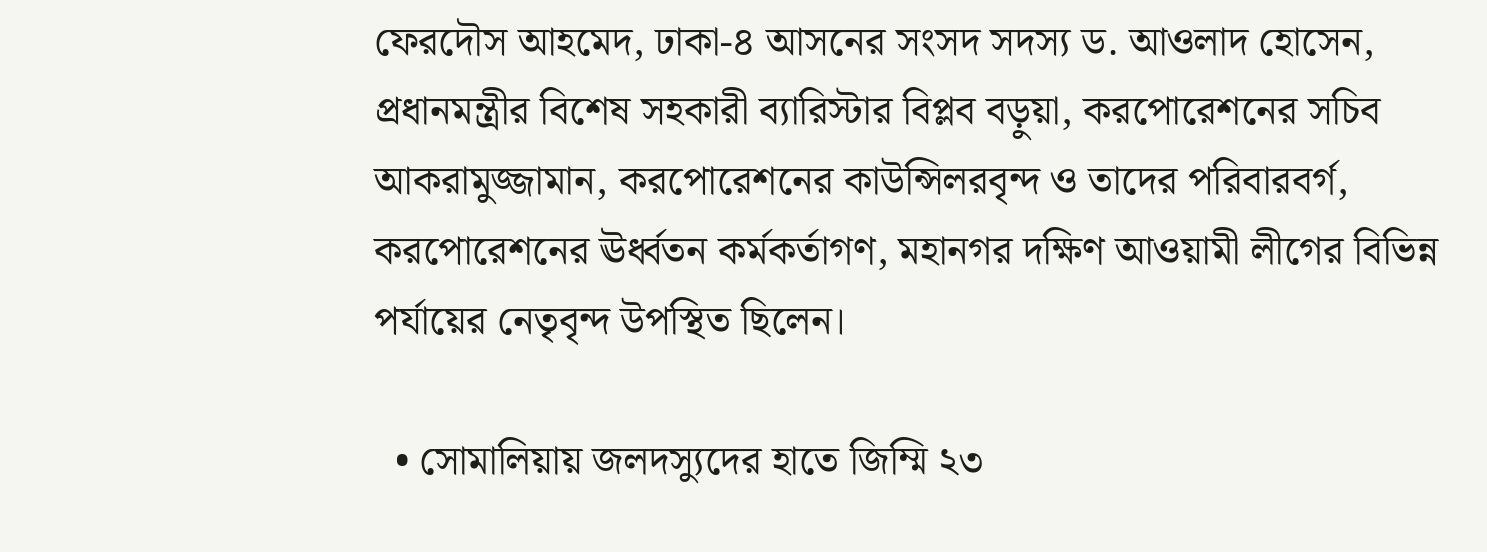ফেরদৌস আহমেদ, ঢাকা-৪ আসনের সংসদ সদস্য ড. আওলাদ হোসেন, প্রধানমন্ত্রীর বিশেষ সহকারী ব্যারিস্টার বিপ্লব বড়ুয়া, করপোরেশনের সচিব আকরামুজ্জামান, করপোরেশনের কাউন্সিলরবৃন্দ ও তাদের পরিবারবর্গ, করপোরেশনের ঊর্ধ্বতন কর্মকর্তাগণ, মহানগর দক্ষিণ আওয়ামী লীগের বিভিন্ন পর্যায়ের নেতৃবৃন্দ উপস্থিত ছিলেন।

  • সোমালিয়ায় জলদস্যুদের হাতে জিম্মি ২৩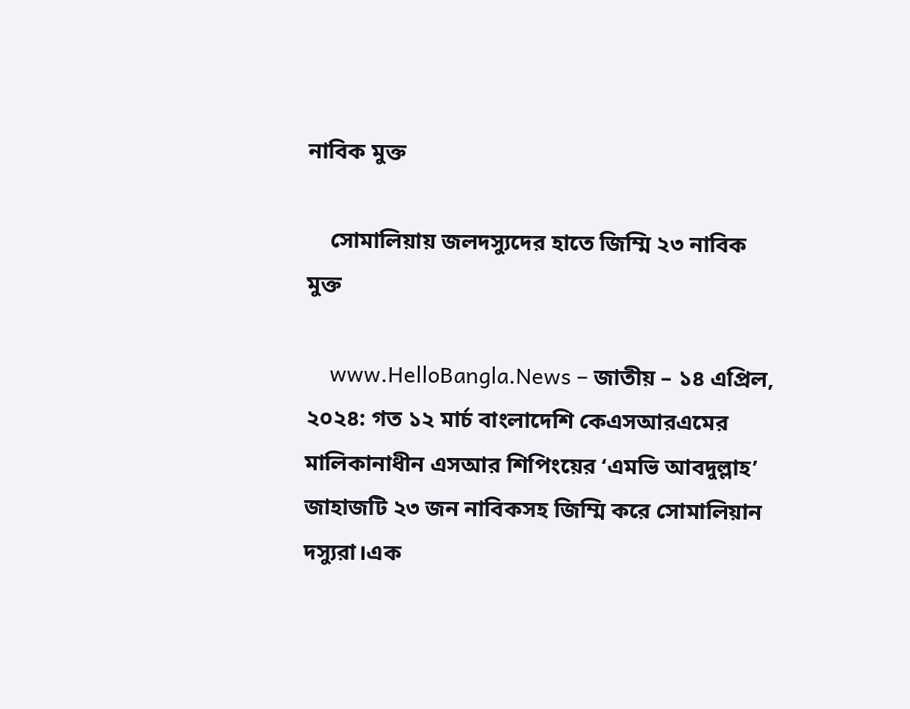নাবিক মুক্ত

    সোমালিয়ায় জলদস্যুদের হাতে জিম্মি ২৩ নাবিক মুক্ত

    www.HelloBangla.News – জাতীয় – ১৪ এপ্রিল, ২০২৪: গত ১২ মার্চ বাংলাদেশি কেএসআরএমের মালিকানাধীন এসআর শিপিংয়ের ‘এমভি আবদুল্লাহ’ জাহাজটি ২৩ জন নাবিকসহ জিম্মি করে সোমালিয়ান দস্যুরা।এক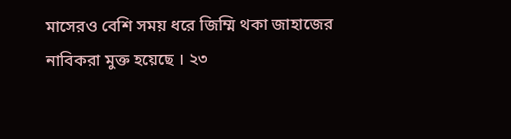মাসেরও বেশি সময় ধরে জিম্মি থকা জাহাজের নাবিকরা মুক্ত হয়েছে । ২৩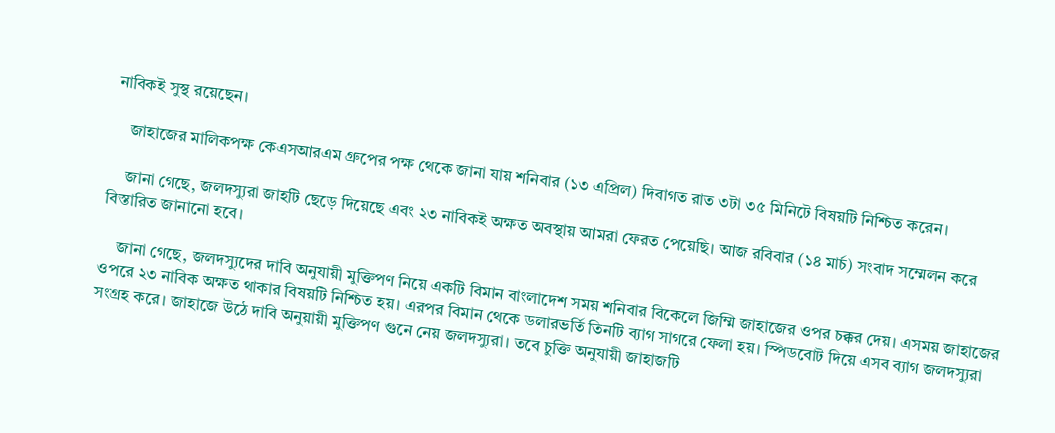নাবিকই সুস্থ রয়েছেন।

    জাহাজের মালিকপক্ষ কেএসআরএম গ্রুপের পক্ষ থেকে জানা যায় শনিবার (১৩ এপ্রিল) দিবাগত রাত ৩টা ৩৫ মিনিটে বিষয়টি নিশ্চিত করেন।

    জানা গেছে, জলদস্যুরা জাহটি ছেড়ে দিয়েছে এবং ২৩ নাবিকই অক্ষত অবস্থায় আমরা ফেরত পেয়েছি। আজ রবিবার (১৪ মার্চ) সংবাদ সম্মেলন করে বিস্তারিত জানানো হবে।

    জানা গেছে, জলদস্যুদের দাবি অনুযায়ী মুক্তিপণ নিয়ে একটি বিমান বাংলাদেশ সময় শনিবার বিকেলে জিম্মি জাহাজের ওপর চক্কর দেয়। এসময় জাহাজের ওপরে ২৩ নাবিক অক্ষত থাকার বিষয়টি নিশ্চিত হয়। এরপর বিমান থেকে ডলারভর্তি তিনটি ব্যাগ সাগরে ফেলা হয়। স্পিডবোট দিয়ে এসব ব্যাগ জলদস্যুরা সংগ্রহ করে। জাহাজে উঠে দাবি অনুয়ায়ী মুক্তিপণ গুনে নেয় জলদস্যুরা। তবে চুক্তি অনুযায়ী জাহাজটি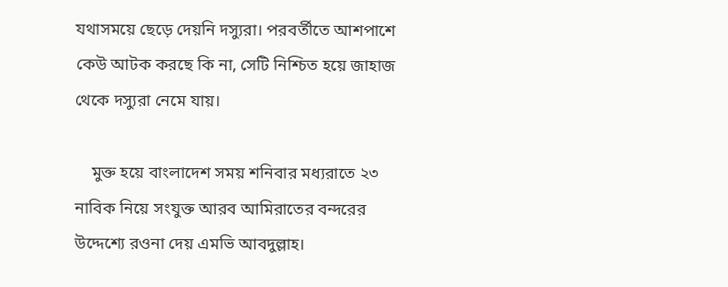যথাসময়ে ছেড়ে দেয়নি দস্যুরা। পরবর্তীতে আশপাশে কেউ আটক করছে কি না, সেটি নিশ্চিত হয়ে জাহাজ থেকে দস্যুরা নেমে যায়।

    মুক্ত হয়ে বাংলাদেশ সময় শনিবার মধ্যরাতে ২৩ নাবিক নিয়ে সংযুক্ত আরব আমিরাতের বন্দরের উদ্দেশ্যে রওনা দেয় এমভি আবদুল্লাহ।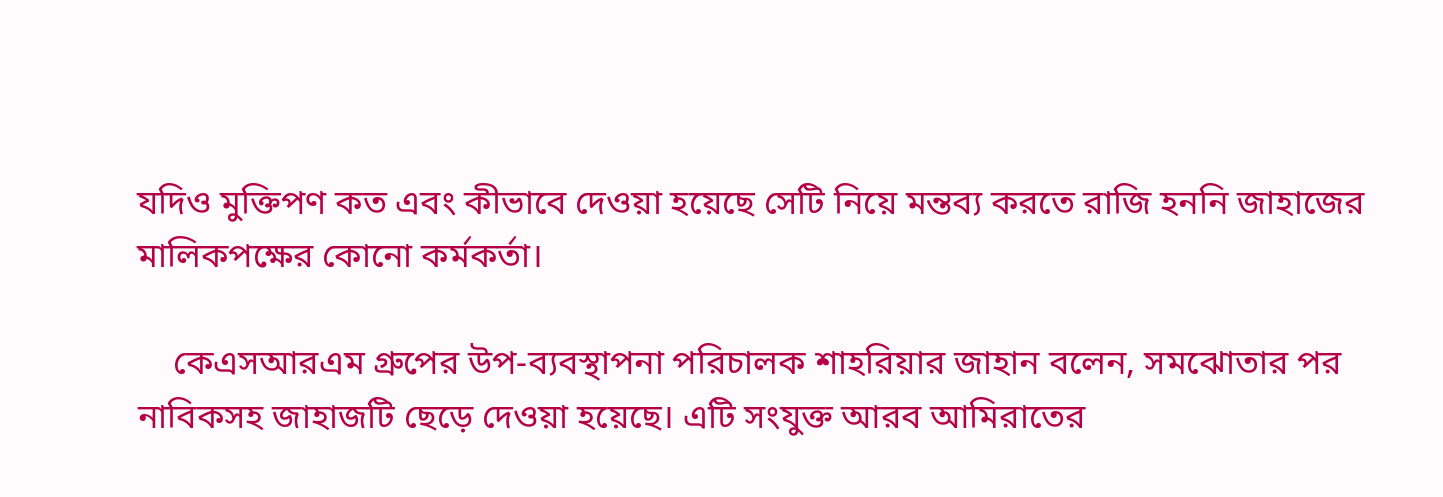যদিও মুক্তিপণ কত এবং কীভাবে দেওয়া হয়েছে সেটি নিয়ে মন্তব্য করতে রাজি হননি জাহাজের মালিকপক্ষের কোনো কর্মকর্তা।

    কেএসআরএম গ্রুপের উপ-ব্যবস্থাপনা পরিচালক শাহরিয়ার জাহান বলেন, সমঝোতার পর নাবিকসহ জাহাজটি ছেড়ে দেওয়া হয়েছে। এটি সংযুক্ত আরব আমিরাতের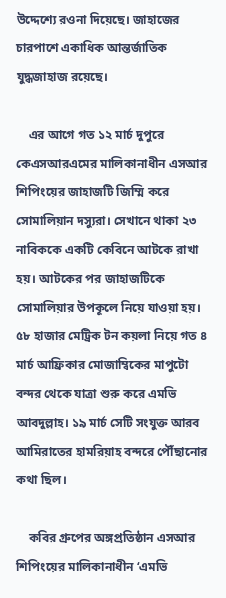উদ্দেশ্যে রওনা দিয়েছে। জাহাজের চারপাশে একাধিক আন্তর্জাতিক যুদ্ধজাহাজ রয়েছে।

    এর আগে গত ১২ মার্চ দুপুরে কেএসআরএমের মালিকানাধীন এসআর শিপিংয়ের জাহাজটি জিম্মি করে সোমালিয়ান দস্যুরা। সেখানে থাকা ২৩ নাবিককে একটি কেবিনে আটকে রাখা হয়। আটকের পর জাহাজটিকে সোমালিয়ার উপকূলে নিয়ে যাওয়া হয়। ৫৮ হাজার মেট্রিক টন কয়লা নিয়ে গত ৪ মার্চ আফ্রিকার মোজাম্বিকের মাপুটো বন্দর থেকে যাত্রা শুরু করে এমভি আবদুল্লাহ। ১৯ মার্চ সেটি সংযুক্ত আরব আমিরাতের হামরিয়াহ বন্দরে পৌঁছানোর কথা ছিল।

    কবির গ্রুপের অঙ্গপ্রতিষ্ঠান এসআর শিপিংয়ের মালিকানাধীন ‘এমভি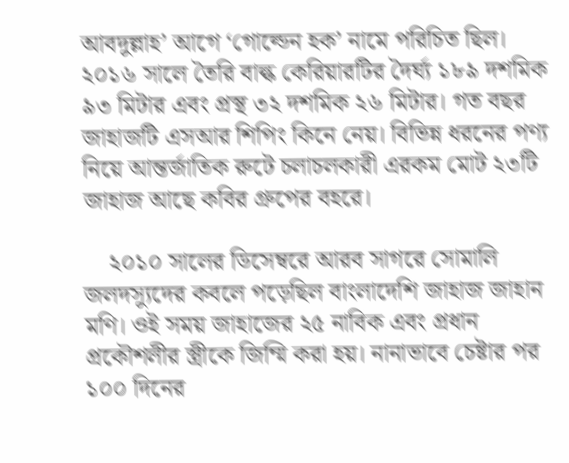আবদুল্লাহ’ আগে ‘গোল্ডেন হক’ নামে পরিচিত ছিল। ২০১৬ সালে তৈরি বাল্ক কেরিয়ারটির দৈর্ঘ্য ১৮৯ দশমিক ৯৩ মিটার এবং প্রস্থ ৩২ দশমিক ২৬ মিটার। গত বছর জাহাজটি এসআর শিপিং কিনে নেয়। বিভিন্ন ধরনের পণ্য নিয়ে আন্তর্জাতিক রুটে চলাচলকারী এরকম মোট ২৩টি জাহাজ আছে কবির গ্রুপের বহরে।

    ২০১০ সালের ডিসেম্বরে আরব সাগরে সোমালি জলদস্যুদের কবলে পড়েছিল বাংলাদেশি জাহাজ জাহান মণি। ওই সময় জাহাজের ২৫ নাবিক এবং প্রধান প্রকৌশলীর স্ত্রীকে জিম্মি করা হয়। নানাভাবে চেষ্টার পর ১০০ দিনের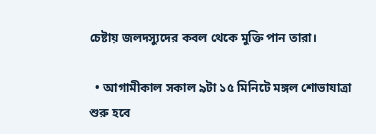চেষ্টায় জলদস্যুদের কবল থেকে মুক্তি পান তারা।

  • আগামীকাল সকাল ৯টা ১৫ মিনিটে মঙ্গল শোভাযাত্রা শুরু হবে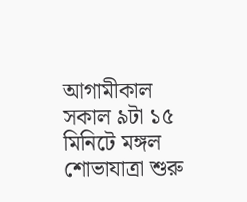আগামীকাল সকাল ৯টা ১৫ মিনিটে মঙ্গল শোভাযাত্রা শুরু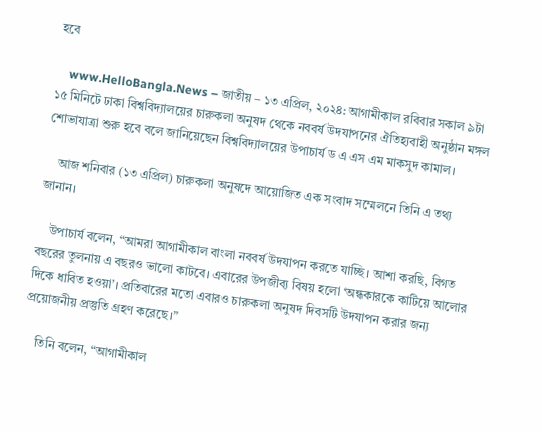হবে

    www.HelloBangla.News – জাতীয় – ১৩ এপ্রিল, ২০২৪: আগামীকাল রবিবার সকাল ৯টা ১৫ মিনিটে ঢাকা বিশ্ববিদ্যালয়ের চারুকলা অনুষদ থেকে নববর্ষ উদযাপনের ঐতিহ্যবাহী অনুষ্ঠান মঙ্গল শোভাযাত্রা শুরু হবে বলে জানিয়েছেন বিশ্ববিদ্যালয়ের উপাচার্য ড এ এস এম মাকসুদ কামাল।

    আজ শনিবার (১৩ এপ্রিল) চারুকলা অনুষদে আয়োজিত এক সংবাদ সম্মেলনে তিনি এ তথ্য জানান।

    উপাচার্য বলেন, “আমরা আগামীকাল বাংলা নববর্ষ উদযাপন করতে যাচ্ছি। আশা করছি, বিগত বছরের তুলনায় এ বছরও ভালো কাটবে। এবারের উপজীব্য বিষয় হলো ‘অন্ধকারকে কাটিয়ে আলোর দিকে ধাবিত হওয়া’। প্রতিবারের মতো এবারও চারুকলা অনুষদ দিবসটি উদযাপন করার জন্য প্রয়োজনীয় প্রস্তুতি গ্রহণ করেছে।”

    তিনি বলেন, “আগামীকাল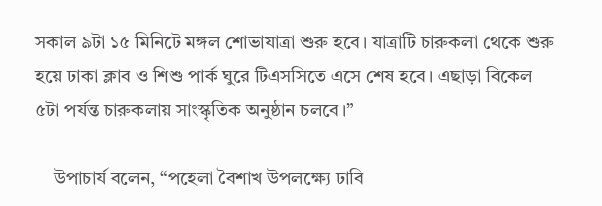সকাল ৯টা ১৫ মিনিটে মঙ্গল শোভাযাত্রা শুরু হবে। যাত্রাটি চারুকলা থেকে শুরু হয়ে ঢাকা ক্লাব ও শিশু পার্ক ঘুরে টিএসসিতে এসে শেষ হবে। এছাড়া বিকেল ৫টা পর্যন্ত চারুকলায় সাংস্কৃতিক অনুষ্ঠান চলবে।”

    উপাচার্য বলেন, “পহেলা বৈশাখ উপলক্ষ্যে ঢাবি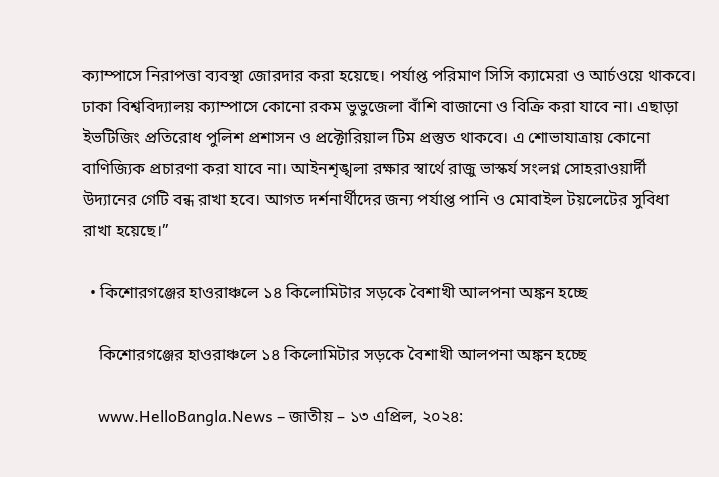ক্যাম্পাসে নিরাপত্তা ব্যবস্থা জোরদার করা হয়েছে। পর্যাপ্ত পরিমাণ সিসি ক্যামেরা ও আর্চওয়ে থাকবে। ঢাকা বিশ্ববিদ্যালয় ক্যাম্পাসে কোনো রকম ভুভুজেলা বাঁশি বাজানো ও বিক্রি করা যাবে না। এছাড়া ইভটিজিং প্রতিরোধ পুলিশ প্রশাসন ও প্রক্টোরিয়াল টিম প্রস্তুত থাকবে। এ শোভাযাত্রায় কোনো বাণিজ্যিক প্রচারণা করা যাবে না। আইনশৃঙ্খলা রক্ষার স্বার্থে রাজু ভাস্কর্য সংলগ্ন সোহরাওয়ার্দী উদ্যানের গেটি বন্ধ রাখা হবে। আগত দর্শনার্থীদের জন্য পর্যাপ্ত পানি ও মোবাইল টয়লেটের সুবিধা রাখা হয়েছে।”

  • কিশোরগঞ্জের হাওরাঞ্চলে ১৪ কিলোমিটার সড়কে বৈশাখী আলপনা অঙ্কন হচ্ছে

    কিশোরগঞ্জের হাওরাঞ্চলে ১৪ কিলোমিটার সড়কে বৈশাখী আলপনা অঙ্কন হচ্ছে

    www.HelloBangla.News – জাতীয় – ১৩ এপ্রিল, ২০২৪: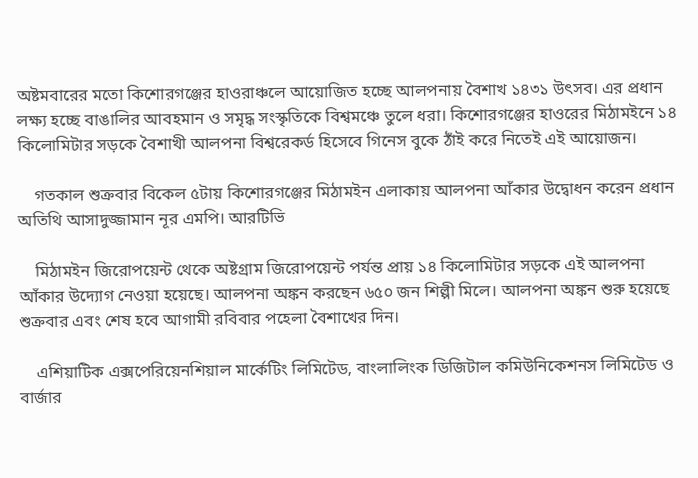অষ্টমবারের মতো কিশোরগঞ্জের হাওরাঞ্চলে আয়োজিত হচ্ছে আলপনায় বৈশাখ ১৪৩১ উৎসব। এর প্রধান লক্ষ্য হচ্ছে বাঙালির আবহমান ও সমৃদ্ধ সংস্কৃতিকে বিশ্বমঞ্চে তুলে ধরা। কিশোরগঞ্জের হাওরের মিঠামইনে ১৪ কিলোমিটার সড়কে বৈশাখী আলপনা বিশ্বরেকর্ড হিসেবে গিনেস বুকে ঠাঁই করে নিতেই এই আয়োজন।

    গতকাল শুক্রবার বিকেল ৫টায় কিশোরগঞ্জের মিঠামইন এলাকায় আলপনা আঁকার উদ্বোধন করেন প্রধান অতিথি আসাদুজ্জামান নূর এমপি। আরটিভি

    মিঠামইন জিরোপয়েন্ট থেকে অষ্টগ্রাম জিরোপয়েন্ট পর্যন্ত প্রায় ১৪ কিলোমিটার সড়কে এই আলপনা আঁকার উদ্যোগ নেওয়া হয়েছে। আলপনা অঙ্কন করছেন ৬৫০ জন শিল্পী মিলে। আলপনা অঙ্কন শুরু হয়েছে শুক্রবার এবং শেষ হবে আগামী রবিবার পহেলা বৈশাখের দিন।

    এশিয়াটিক এক্সপেরিয়েনশিয়াল মার্কেটিং লিমিটেড, বাংলালিংক ডিজিটাল কমিউনিকেশনস লিমিটেড ও বার্জার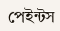পেইন্টস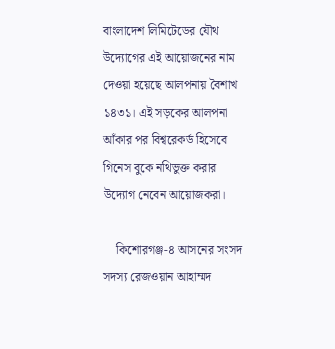বাংলাদেশ লিমিটেডের যৌথ উদ্যোগের এই আয়োজনের নাম দেওয়া হয়েছে আলপনায় বৈশাখ ১৪৩১। এই সড়কের আলপনা আঁকার পর বিশ্বরেকর্ড হিসেবে গিনেস বুকে নথিভুক্ত করার উদ্যোগ নেবেন আয়োজকরা।

    কিশোরগঞ্জ-৪ আসনের সংসদ সদস্য রেজওয়ান আহাম্মদ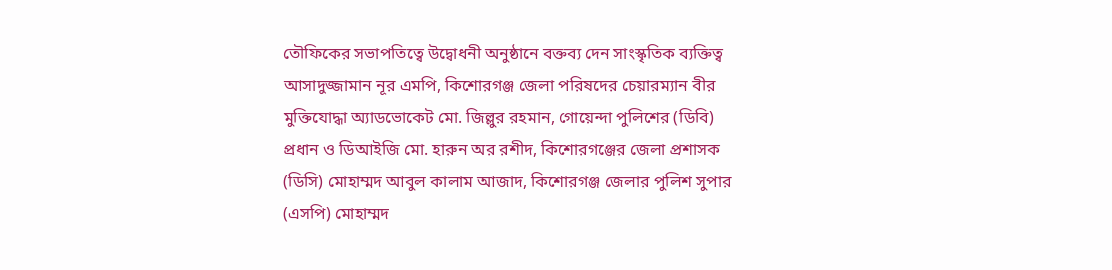তৌফিকের সভাপতিত্বে উদ্বোধনী অনুষ্ঠানে বক্তব্য দেন সাংস্কৃতিক ব্যক্তিত্ব আসাদুজ্জামান নূর এমপি, কিশোরগঞ্জ জেলা পরিষদের চেয়ারম্যান বীর মুক্তিযোদ্ধা অ্যাডভোকেট মো. জিল্লুর রহমান, গোয়েন্দা পুলিশের (ডিবি) প্রধান ও ডিআইজি মো. হারুন অর রশীদ, কিশোরগঞ্জের জেলা প্রশাসক (ডিসি) মোহাম্মদ আবুল কালাম আজাদ, কিশোরগঞ্জ জেলার পুলিশ সুপার (এসপি) মোহাম্মদ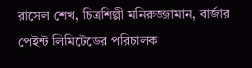রাসেল শেখ, চিত্রশিল্পী মনিরুজ্জামান, বার্জার পেইন্ট লিমিটেডের পরিচালক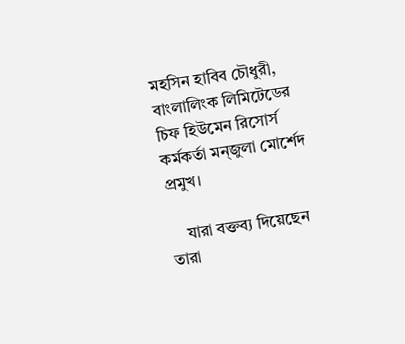মহসিন হাবিব চৌধুরী, বাংলালিংক লিমিটেডের চিফ হিউমেন রিসোর্স কর্মকর্তা মন্জুলা মোর্শেদ প্রমুখ।

    যারা বক্তব্য দিয়েছেন তারা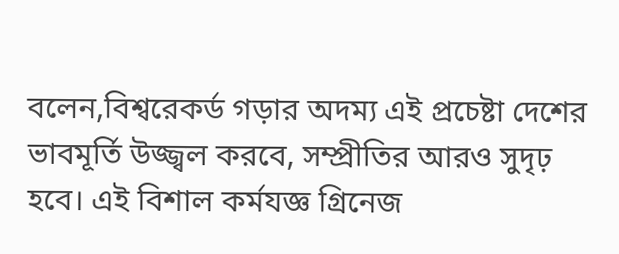বলেন,বিশ্বরেকর্ড গড়ার অদম্য এই প্রচেষ্টা দেশের ভাবমূর্তি উজ্জ্বল করবে, সম্প্রীতির আরও সুদৃঢ় হবে। এই বিশাল কর্মযজ্ঞ গ্রিনেজ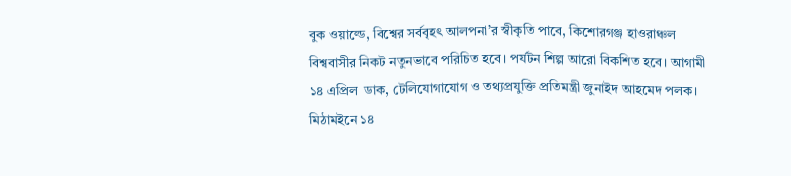বুক ওয়াল্ডে, বিশ্বের সর্ববৃহৎ আলপনা’র স্বীকৃতি পাবে, কিশোরগঞ্জ হাওরাঞ্চল বিশ্ববাসীর নিকট নতুনভাবে পরিচিত হবে। পর্যটন শিল্প আরো বিকশিত হবে। আগামী ১৪ এপ্রিল  ডাক, টেলিযোগাযোগ ও তথ্যপ্রযুক্তি প্রতিমন্ত্রী জুনাইদ আহমেদ পলক। মিঠামইনে ১৪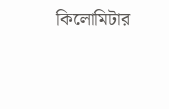কিলোমিটার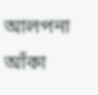আলপনা আঁকা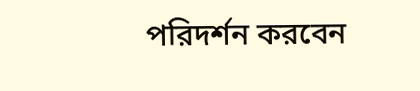পরিদর্শন করবেন